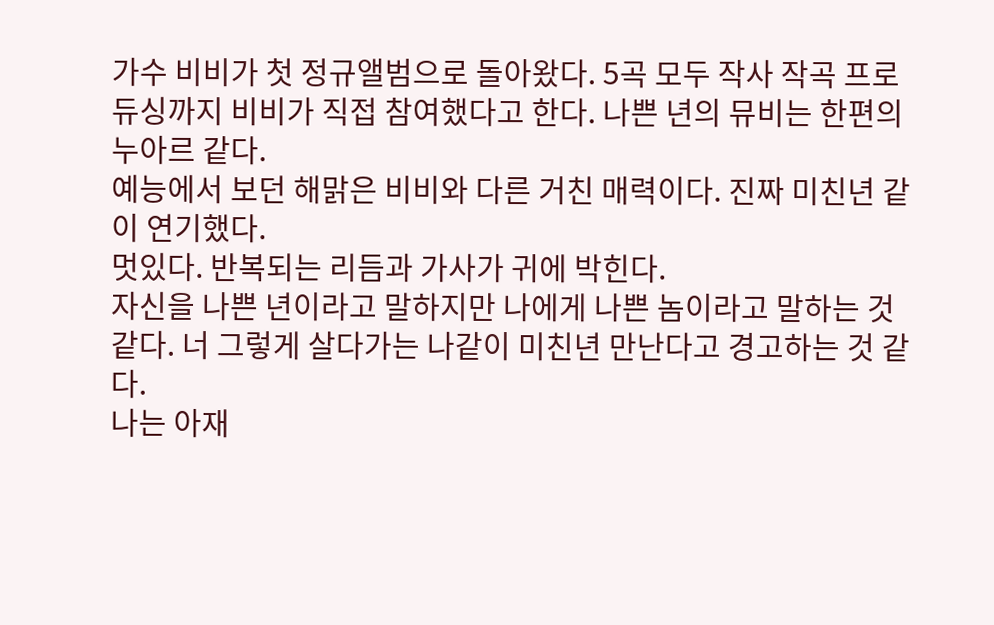가수 비비가 첫 정규앨범으로 돌아왔다. 5곡 모두 작사 작곡 프로듀싱까지 비비가 직접 참여했다고 한다. 나쁜 년의 뮤비는 한편의 누아르 같다.
예능에서 보던 해맑은 비비와 다른 거친 매력이다. 진짜 미친년 같이 연기했다.
멋있다. 반복되는 리듬과 가사가 귀에 박힌다.
자신을 나쁜 년이라고 말하지만 나에게 나쁜 놈이라고 말하는 것 같다. 너 그렇게 살다가는 나같이 미친년 만난다고 경고하는 것 같다.
나는 아재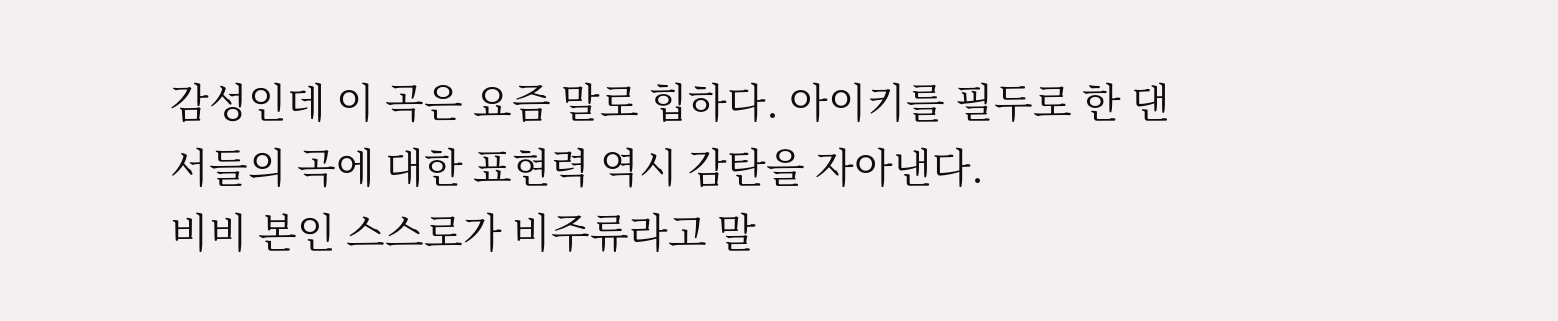감성인데 이 곡은 요즘 말로 힙하다. 아이키를 필두로 한 댄서들의 곡에 대한 표현력 역시 감탄을 자아낸다.
비비 본인 스스로가 비주류라고 말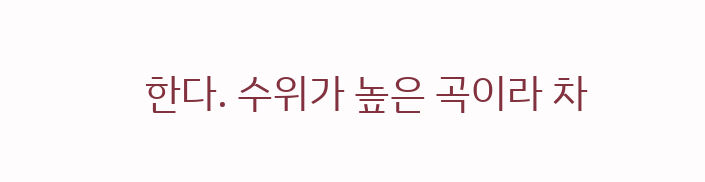한다. 수위가 높은 곡이라 차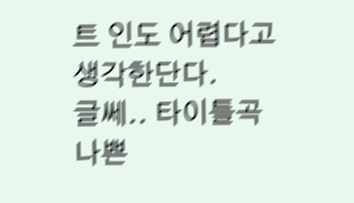트 인도 어렵다고 생각한단다.
글쎄.. 타이틀곡 나쁜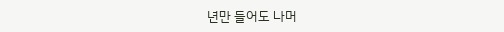년만 들어도 나머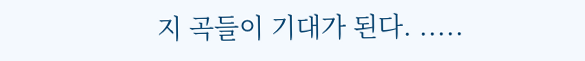지 곡들이 기대가 된다. .....